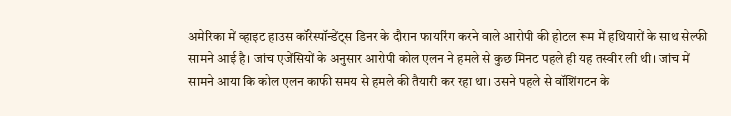अमेरिका में व्हाइट हाउस कॉरेस्पॉन्डेंट्स डिनर के दौरान फायरिंग करने वाले आरोपी की होटल रूम में हथियारों के साथ सेल्फी सामने आई है। जांच एजेंसियों के अनुसार आरोपी कोल एलन ने हमले से कुछ मिनट पहले ही यह तस्वीर ली थी। जांच में सामने आया कि कोल एलन काफी समय से हमले की तैयारी कर रहा था। उसने पहले से वॉशिंगटन के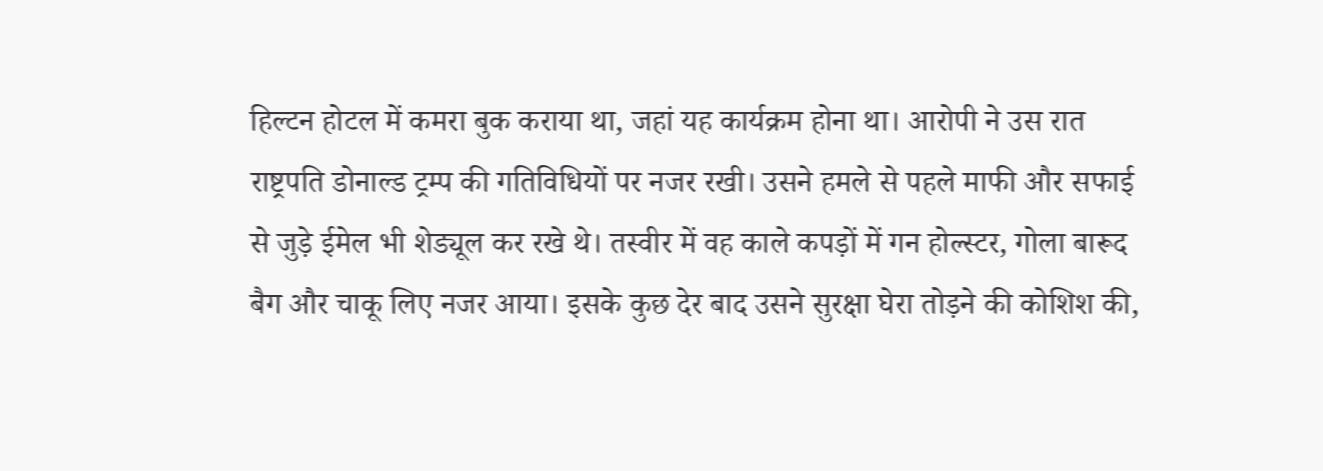हिल्टन होटल में कमरा बुक कराया था, जहां यह कार्यक्रम होना था। आरोपी ने उस रात राष्ट्रपति डोनाल्ड ट्रम्प की गतिविधियों पर नजर रखी। उसने हमले से पहले माफी और सफाई से जुड़े ईमेल भी शेड्यूल कर रखे थे। तस्वीर में वह काले कपड़ों में गन होल्स्टर, गोला बारूद बैग और चाकू लिए नजर आया। इसके कुछ देर बाद उसने सुरक्षा घेरा तोड़ने की कोशिश की,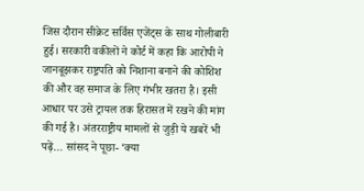जिस दौरान सीक्रेट सर्विस एजेंट्स के साथ गोलीबारी हुई। सरकारी वकीलों ने कोर्ट में कहा कि आरोपी ने जानबूझकर राष्ट्रपति को निशाना बनाने की कोशिश की और वह समाज के लिए गंभीर खतरा है। इसी आधार पर उसे ट्रायल तक हिरासत में रखने की मांग की गई है। अंतरराष्ट्रीय मामलों से जुड़ी ये खबरें भी पढ़ें… सांसद ने पूछा- ‘क्या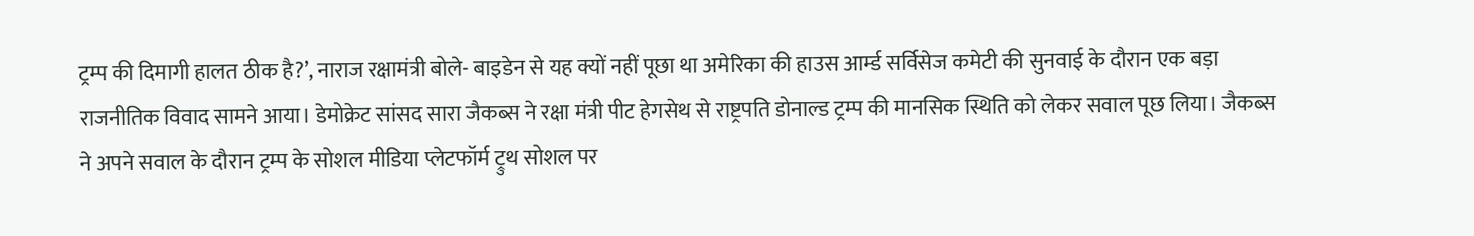ट्रम्प की दिमागी हालत ठीक है?’, नाराज रक्षामंत्री बोले- बाइडेन से यह क्यों नहीं पूछा था अमेरिका की हाउस आर्म्ड सर्विसेज कमेटी की सुनवाई के दौरान एक बड़ा राजनीतिक विवाद सामने आया। डेमोक्रेट सांसद सारा जैकब्स ने रक्षा मंत्री पीट हेगसेथ से राष्ट्रपति डोनाल्ड ट्रम्प की मानसिक स्थिति को लेकर सवाल पूछ लिया। जैकब्स ने अपने सवाल के दौरान ट्रम्प के सोशल मीडिया प्लेटफॉर्म ट्रुथ सोशल पर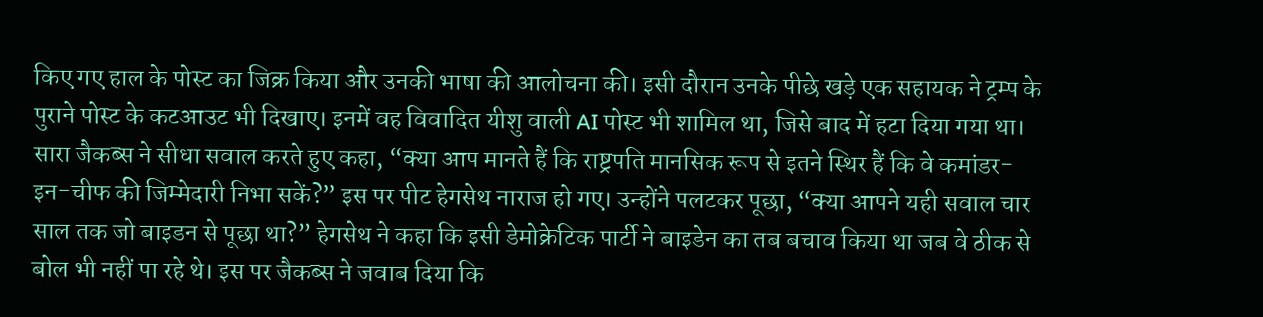किए गए हाल के पोस्ट का जिक्र किया और उनकी भाषा की आलोचना की। इसी दौरान उनके पीछे खड़े एक सहायक ने ट्रम्प के पुराने पोस्ट के कटआउट भी दिखाए। इनमें वह विवादित यीशु वाली AI पोस्ट भी शामिल था, जिसे बाद में हटा दिया गया था। सारा जैकब्स ने सीधा सवाल करते हुए कहा, “क्या आप मानते हैं कि राष्ट्रपति मानसिक रूप से इतने स्थिर हैं कि वे कमांडर-इन-चीफ की जिम्मेदारी निभा सकें?” इस पर पीट हेगसेथ नाराज हो गए। उन्होंने पलटकर पूछा, “क्या आपने यही सवाल चार साल तक जो बाइडन से पूछा था?” हेगसेथ ने कहा कि इसी डेमोक्रेटिक पार्टी ने बाइडेन का तब बचाव किया था जब वे ठीक से बोल भी नहीं पा रहे थे। इस पर जैकब्स ने जवाब दिया कि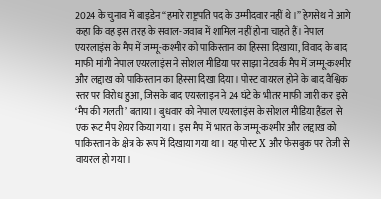2024 के चुनाव में बाइडेन “हमारे राष्ट्रपति पद के उम्मीदवार नहीं थे।” हेगसेथ ने आगे कहा कि वह इस तरह के सवाल-जवाब में शामिल नहीं होना चाहते हैं। नेपाल एयरलाइंस के मैप में जम्मू-कश्मीर को पाकिस्तान का हिस्सा दिखाया, विवाद के बाद माफी मांगी नेपाल एयरलाइंस ने सोशल मीडिया पर साझा नेटवर्क मैप में जम्मू-कश्मीर और लद्दाख को पाकिस्तान का हिस्सा दिखा दिया। पोस्ट वायरल होने के बाद वैश्विक स्तर पर विरोध हुआ, जिसके बाद एयरलाइन ने 24 घंटे के भीतर माफी जारी कर इसे ‘मैप की गलती’ बताया। बुधवार को नेपाल एयरलाइंस के सोशल मीडिया हैंडल से एक रूट मैप शेयर किया गया। इस मैप में भारत के जम्मू-कश्मीर और लद्दाख को पाकिस्तान के क्षेत्र के रूप में दिखाया गया था। यह पोस्ट X और फेसबुक पर तेजी से वायरल हो गया।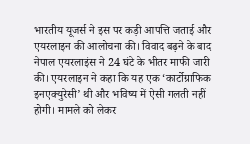भारतीय यूजर्स ने इस पर कड़ी आपत्ति जताई और एयरलाइन की आलोचना की। विवाद बढ़ने के बाद नेपाल एयरलाइंस ने 24 घंटे के भीतर माफी जारी की। एयरलाइन ने कहा कि यह एक ‘कार्टोग्राफिक इनएक्युरेसी’ थी और भविष्य में ऐसी गलती नहीं होगी। मामले को लेकर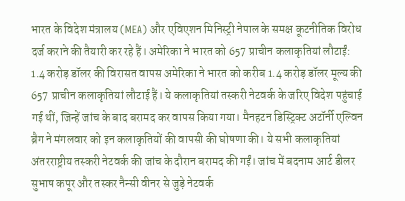भारत के विदेश मंत्रालय (MEA) और एविएशन मिनिस्ट्री नेपाल के समक्ष कूटनीतिक विरोध दर्ज कराने की तैयारी कर रहे हैं। अमेरिका ने भारत को 657 प्राचीन कलाकृतियां लौटाईं: 1.4 करोड़ डॉलर की विरासत वापस अमेरिका ने भारत को करीब 1.4 करोड़ डॉलर मूल्य की 657 प्राचीन कलाकृतियां लौटाई हैं। ये कलाकृतियां तस्करी नेटवर्क के जरिए विदेश पहुंचाई गई थीं, जिन्हें जांच के बाद बरामद कर वापस किया गया। मैनहटन डिस्ट्रिक्ट अटॉर्नी एल्विन ब्रैग ने मंगलवार को इन कलाकृतियों की वापसी की घोषणा की। ये सभी कलाकृतियां अंतरराष्ट्रीय तस्करी नेटवर्क की जांच के दौरान बरामद की गईं। जांच में बदनाम आर्ट डीलर सुभाष कपूर और तस्कर नैन्सी वीनर से जुड़े नेटवर्क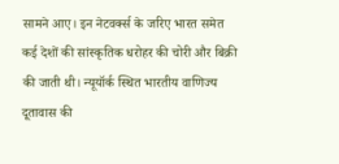सामने आए। इन नेटवर्क्स के जरिए भारत समेत कई देशों की सांस्कृतिक धरोहर की चोरी और बिक्री की जाती थी। न्यूयॉर्क स्थित भारतीय वाणिज्य दूतावास की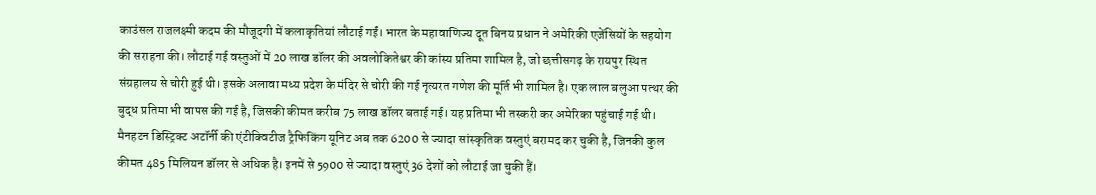काउंसल राजलक्ष्मी कदम की मौजूदगी में कलाकृतियां लौटाई गईं। भारत के महावाणिज्य दूत बिनय प्रधान ने अमेरिकी एजेंसियों के सहयोग की सराहना की। लौटाई गई वस्तुओं में 20 लाख डॉलर की अवलोकितेश्वर की कांस्य प्रतिमा शामिल है, जो छत्तीसगढ़ के रायपुर स्थित संग्रहालय से चोरी हुई थी। इसके अलावा मध्य प्रदेश के मंदिर से चोरी की गई नृत्यरत गणेश की मूर्ति भी शामिल है। एक लाल बलुआ पत्थर की बुद्ध प्रतिमा भी वापस की गई है, जिसकी कीमत करीब 75 लाख डॉलर बताई गई। यह प्रतिमा भी तस्करी कर अमेरिका पहुंचाई गई थी। मैनहटन डिस्ट्रिक्ट अटॉर्नी की एंटीक्विटीज ट्रैफिकिंग यूनिट अब तक 6200 से ज्यादा सांस्कृतिक वस्तुएं बरामद कर चुकी है, जिनकी कुल कीमत 485 मिलियन डॉलर से अधिक है। इनमें से 5900 से ज्यादा वस्तुएं 36 देशों को लौटाई जा चुकी हैं।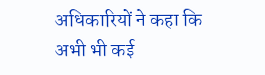अधिकारियों ने कहा कि अभी भी कई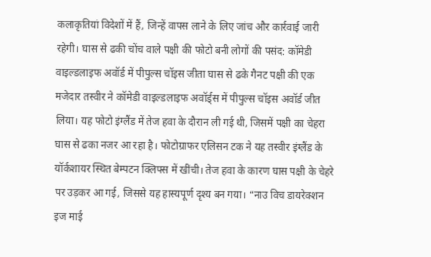कलाकृतियां विदेशों में हैं, जिन्हें वापस लाने के लिए जांच और कार्रवाई जारी रहेगी। घास से ढकी चोंच वाले पक्षी की फोटो बनी लोगों की पसंद: कॉमेडी वाइल्डलाइफ अवॉर्ड में पीपुल्स चॉइस जीता घास से ढके गैनट पक्षी की एक मजेदार तस्वीर ने कॉमेडी वाइल्डलाइफ अवॉर्ड्स में पीपुल्स चॉइस अवॉर्ड जीत लिया। यह फोटो इंग्लैंड में तेज हवा के दौरान ली गई थी, जिसमें पक्षी का चेहरा घास से ढका नजर आ रहा है। फोटोग्राफर एलिसन टक ने यह तस्वीर इंग्लैंड के यॉर्कशायर स्थित बेम्पटन क्लिफ्स में खींची। तेज हवा के कारण घास पक्षी के चेहरे पर उड़कर आ गई, जिससे यह हास्यपूर्ण दृश्य बन गया। “नाउ विच डायरेक्शन इज माई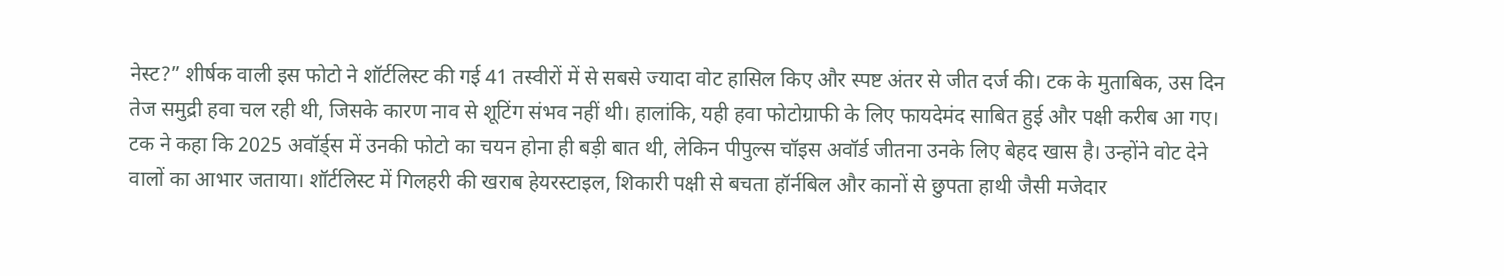नेस्ट?” शीर्षक वाली इस फोटो ने शॉर्टलिस्ट की गई 41 तस्वीरों में से सबसे ज्यादा वोट हासिल किए और स्पष्ट अंतर से जीत दर्ज की। टक के मुताबिक, उस दिन तेज समुद्री हवा चल रही थी, जिसके कारण नाव से शूटिंग संभव नहीं थी। हालांकि, यही हवा फोटोग्राफी के लिए फायदेमंद साबित हुई और पक्षी करीब आ गए। टक ने कहा कि 2025 अवॉर्ड्स में उनकी फोटो का चयन होना ही बड़ी बात थी, लेकिन पीपुल्स चॉइस अवॉर्ड जीतना उनके लिए बेहद खास है। उन्होंने वोट देने वालों का आभार जताया। शॉर्टलिस्ट में गिलहरी की खराब हेयरस्टाइल, शिकारी पक्षी से बचता हॉर्नबिल और कानों से छुपता हाथी जैसी मजेदार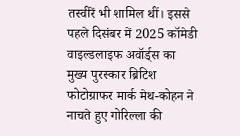तस्वीरें भी शामिल थीं। इससे पहले दिसंबर में 2025 कॉमेडी वाइल्डलाइफ अवॉर्ड्स का मुख्य पुरस्कार ब्रिटिश फोटोग्राफर मार्क मेथ-कोहन ने नाचते हुए गोरिल्ला की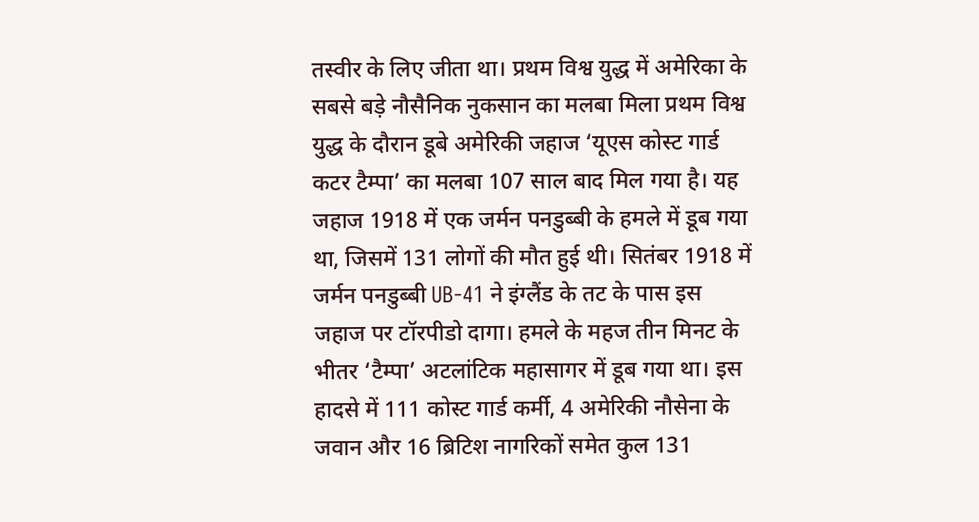तस्वीर के लिए जीता था। प्रथम विश्व युद्ध में अमेरिका के सबसे बड़े नौसैनिक नुकसान का मलबा मिला प्रथम विश्व युद्ध के दौरान डूबे अमेरिकी जहाज ‘यूएस कोस्ट गार्ड कटर टैम्पा’ का मलबा 107 साल बाद मिल गया है। यह जहाज 1918 में एक जर्मन पनडुब्बी के हमले में डूब गया था, जिसमें 131 लोगों की मौत हुई थी। सितंबर 1918 में जर्मन पनडुब्बी UB-41 ने इंग्लैंड के तट के पास इस जहाज पर टॉरपीडो दागा। हमले के महज तीन मिनट के भीतर ‘टैम्पा’ अटलांटिक महासागर में डूब गया था। इस हादसे में 111 कोस्ट गार्ड कर्मी, 4 अमेरिकी नौसेना के जवान और 16 ब्रिटिश नागरिकों समेत कुल 131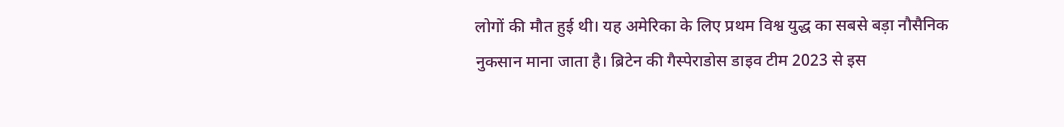लोगों की मौत हुई थी। यह अमेरिका के लिए प्रथम विश्व युद्ध का सबसे बड़ा नौसैनिक नुकसान माना जाता है। ब्रिटेन की गैस्पेराडोस डाइव टीम 2023 से इस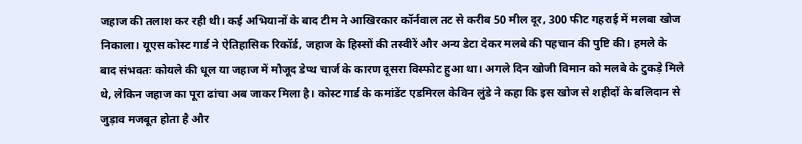जहाज की तलाश कर रही थी। कई अभियानों के बाद टीम ने आखिरकार कॉर्नवाल तट से करीब 50 मील दूर, 300 फीट गहराई में मलबा खोज निकाला। यूएस कोस्ट गार्ड ने ऐतिहासिक रिकॉर्ड, जहाज के हिस्सों की तस्वीरें और अन्य डेटा देकर मलबे की पहचान की पुष्टि की। हमले के बाद संभवतः कोयले की धूल या जहाज में मौजूद डेप्थ चार्ज के कारण दूसरा विस्फोट हुआ था। अगले दिन खोजी विमान को मलबे के टुकड़े मिले थे, लेकिन जहाज का पूरा ढांचा अब जाकर मिला है। कोस्ट गार्ड के कमांडेंट एडमिरल केविन लुंडे ने कहा कि इस खोज से शहीदों के बलिदान से जुड़ाव मजबूत होता है और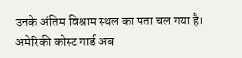उनके अंतिम विश्राम स्थल का पता चल गया है। अमेरिकी कोस्ट गार्ड अब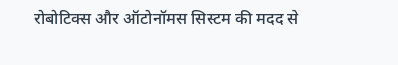रोबोटिक्स और ऑटोनॉमस सिस्टम की मदद से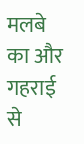मलबे का और गहराई से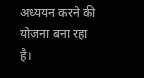अध्ययन करने की योजना बना रहा है।